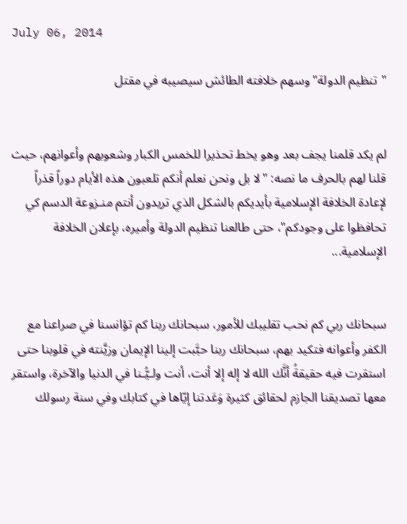July 06, 2014

"تنظيم الدولة" وسهم خلافته الطائش سيصيبه في مقتل


لم يكد قلمنا يجف بعد وهو يخط تحذيرا للخمس الكبار وشعوبهم وأعوانهم، حيث قلنا لهم بالحرف ما نصه: "لا بل ونحن نعلم أنكم تلعبون هذه الأيام دوراً قذراً لإعادة الخلافة الإسلامية بأيديكم بالشكل الذي تريدون أنتم منـزوعة الدسم كي تحافظوا على وجودكم"، حتى طالعنا تنظيم الدولة وأميره، بإعلان الخلافة الإسلامية...


سبحانك ربي كم نحب تقليبك للأمور، سبحانك ربنا كم تؤانسنا في صراعنا مع الكفر وأعوانه فتكيد بهم، سبحانك ربنا حبَّبت إلينا الإيمان وزيَّنته في قلوبنا حتى استقرت فيه حقيقةُ أنَّك الله لا إله إلا أنت، أنت ولـيُّـنا في الدنيا والآخرة، واستقر معها تصديقنا الجازم لحقائق كثيرة وَعَدتنا إيّاها في كتابك وفي سنة رسولك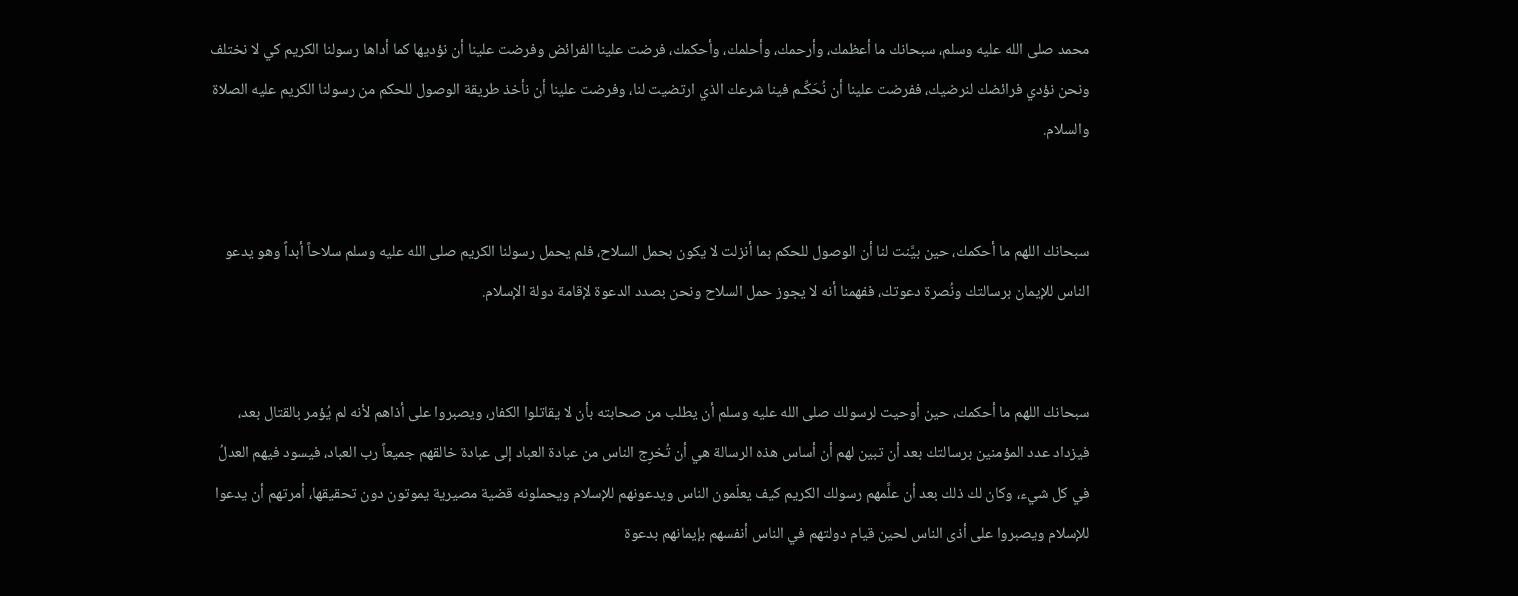محمد صلى الله عليه وسلم، سبحانك ما أعظمك، وأرحمك، وأحلمك، وأحكمك، فرضت علينا الفرائض وفرضت علينا أن نؤديها كما أداها رسولنا الكريم كي لا نختلف ونحن نؤدي فرائضك لنرضيك، ففرضت علينا أن نُحَكِّـم فينا شرعك الذي ارتضيت لنا، وفرضت علينا أن نأخذ طريقة الوصول للحكم من رسولنا الكريم عليه الصلاة والسلام.


سبحانك اللهم ما أحكمك، حين بيَّنت لنا أن الوصول للحكم بما أنزلت لا يكون بحمل السلاح، فلم يحمل رسولنا الكريم صلى الله عليه وسلم سلاحاً أبداً وهو يدعو الناس للإيمان برسالتك ونُصرة دعوتك، ففهمنا أنه لا يجوز حمل السلاح ونحن بصدد الدعوة لإقامة دولة الإسلام.


سبحانك اللهم ما أحكمك، حين أوحيت لرسولك صلى الله عليه وسلم أن يطلب من صحابته بأن لا يقاتلوا الكفار، ويصبروا على أذاهم لأنه لم يُؤمر بالقتال بعد، فيزداد عدد المؤمنين برسالتك بعد أن تبين لهم أن أساس هذه الرسالة هي أن تُخرِج الناس من عبادة العباد إلى عبادة خالقهم جميعاً رب العباد، فيسود فيهم العدلُ في كل شيء، وكان لك ذلك بعد أن علَّمهم رسولك الكريم كيف يعلّمون الناس ويدعونهم للإسلام ويحملونه قضية مصيرية يموتون دون تحقيقها، أمرتهم أن يدعوا للإسلام ويصبروا على أذى الناس لحين قيام دولتهم في الناس أنفسهم بإيمانهم بدعوة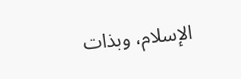الإسلام، وبذات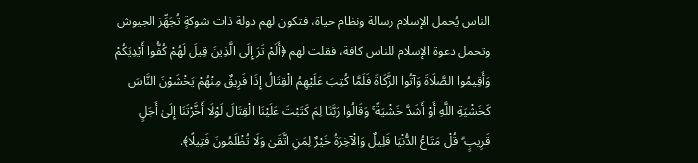الناس يُحمل الإسلام رسالة ونظام حياة، فتكون لهم دولة ذات شوكةٍ تُجَهِّز الجيوش وتحمل دعوة الإسلام للناس كافة، فقلت لهم ﴿أَلَمْ تَرَ إِلَى الَّذِينَ قِيلَ لَهُمْ كُفُّوا أَيْدِيَكُمْ وَأَقِيمُوا الصَّلَاةَ وَآتُوا الزَّكَاةَ فَلَمَّا كُتِبَ عَلَيْهِمُ الْقِتَالُ إِذَا فَرِيقٌ مِنْهُمْ يَخْشَوْنَ النَّاسَ كَخَشْيَةِ اللَّهِ أَوْ أَشَدَّ خَشْيَةً ۚ وَقَالُوا رَبَّنَا لِمَ كَتَبْتَ عَلَيْنَا الْقِتَالَ لَوْلَا أَخَّرْتَنَا إِلَىٰ أَجَلٍ قَرِيبٍ ۗ قُلْ مَتَاعُ الدُّنْيَا قَلِيلٌ وَالْآخِرَةُ خَيْرٌ لِمَنِ اتَّقَىٰ وَلَا تُظْلَمُونَ فَتِيلًا﴾.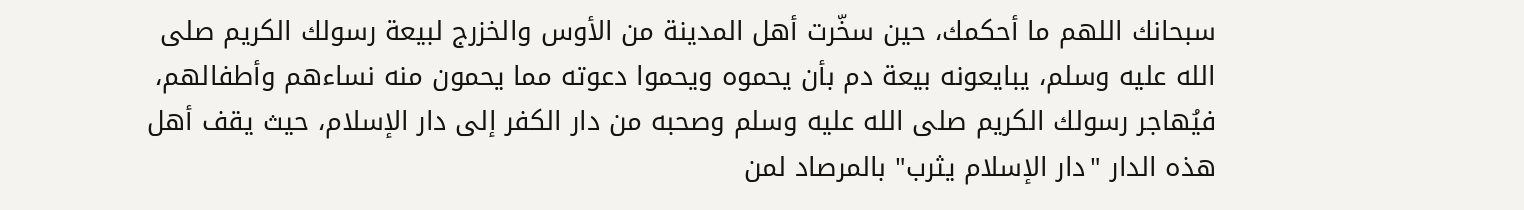سبحانك اللهم ما أحكمك، حين سخّرت أهل المدينة من الأوس والخزرج لبيعة رسولك الكريم صلى الله عليه وسلم، يبايعونه بيعة دم بأن يحموه ويحموا دعوته مما يحمون منه نساءهم وأطفالهم، فيُهاجر رسولك الكريم صلى الله عليه وسلم وصحبه من دار الكفر إلى دار الإسلام، حيث يقف أهل هذه الدار "دار الإسلام يثرب" بالمرصاد لمن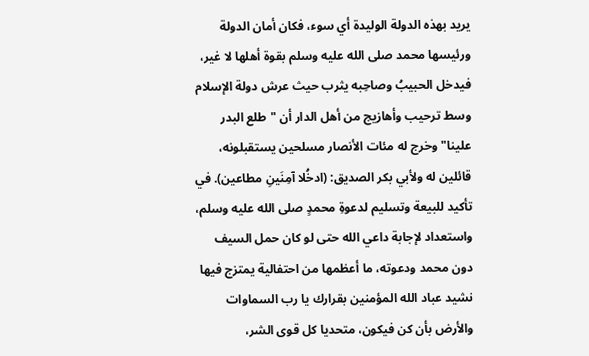يريد بهذه الدولة الوليدة أي سوء، فكان أمان الدولة ورئيسها محمد صلى الله عليه وسلم بقوة أهلها لا غير، فيدخل الحبيبُ وصاحِبه يثرب حيث عرش دولة الإسلام وسط ترحيب وأهازيج من أهل الدار أن "طلع البدر علينا" وخرج له مئات الأنصار مسلحين يستقبلونه، قائلين له ولأبي بكر الصديق: (ادخُلا آمِنَينِ مطاعين). في تأكيد للبيعة وتسليم لدعوةِ محمدٍ صلى الله عليه وسلم، واستعداد لإجابة داعي الله حتى لو كان حمل السيف دون محمد ودعوته، ما أعظمها من احتفالية يمتزج فيها نشيد عباد الله المؤمنين بقرارك يا رب السماوات والأرض بأن كن فيكون، متحديا كل قوى الشر،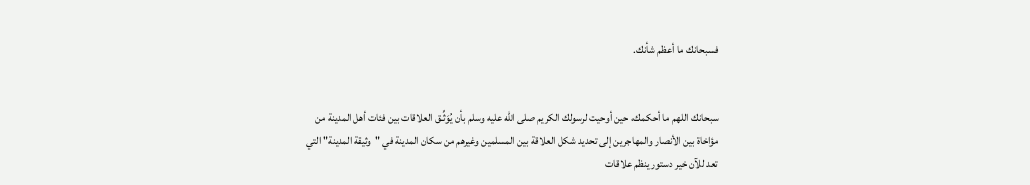فسبحانك ما أعظم شأنك.


سبحانك اللهم ما أحكمك، حين أوحيت لرسولك الكريم صلى الله عليه وسلم بأن يُوَثِّـق العلاقات بين فئات أهل المدينة من مؤاخاة بين الأنصار والمهاجرين إلى تحديد شكل العلاقة بين المسلمين وغيرهم من سكان المدينة في "وثيقة المدينة" التي تعد للآن خير دستور ينظم علاقات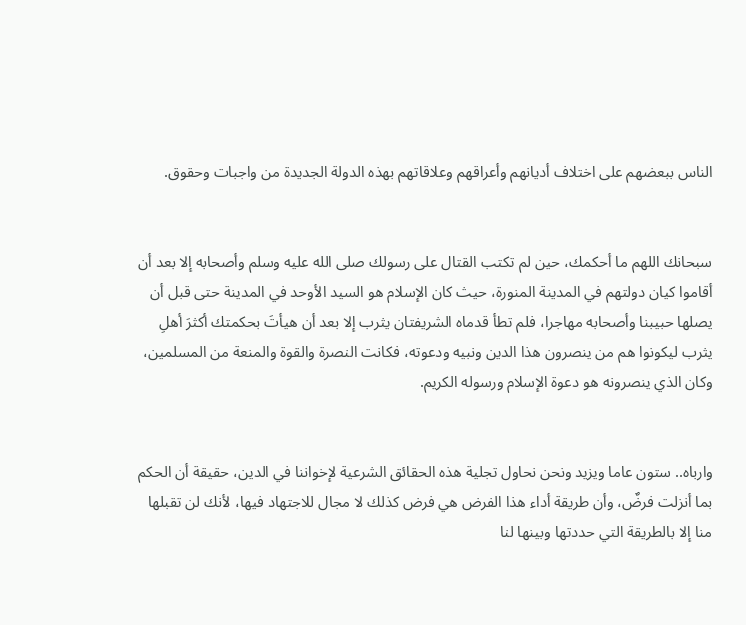الناس ببعضهم على اختلاف أديانهم وأعراقهم وعلاقاتهم بهذه الدولة الجديدة من واجبات وحقوق.


سبحانك اللهم ما أحكمك، حين لم تكتب القتال على رسولك صلى الله عليه وسلم وأصحابه إلا بعد أن أقاموا كيان دولتهم في المدينة المنورة، حيث كان الإسلام هو السيد الأوحد في المدينة حتى قبل أن يصلها حبيبنا وأصحابه مهاجرا، فلم تطأ قدماه الشريفتان يثرب إلا بعد أن هيأتَ بحكمتك أكثرَ أهلِ يثرب ليكونوا هم من ينصرون هذا الدين ونبيه ودعوته، فكانت النصرة والقوة والمنعة من المسلمين، وكان الذي ينصرونه هو دعوة الإسلام ورسوله الكريم.


وارباه.. ستون عاما ويزيد ونحن نحاول تجلية هذه الحقائق الشرعية لإخواننا في الدين، حقيقة أن الحكم بما أنزلت فرضٌ، وأن طريقة أداء هذا الفرض هي فرض كذلك لا مجال للاجتهاد فيها، لأنك لن تقبلها منا إلا بالطريقة التي حددتها وبينها لنا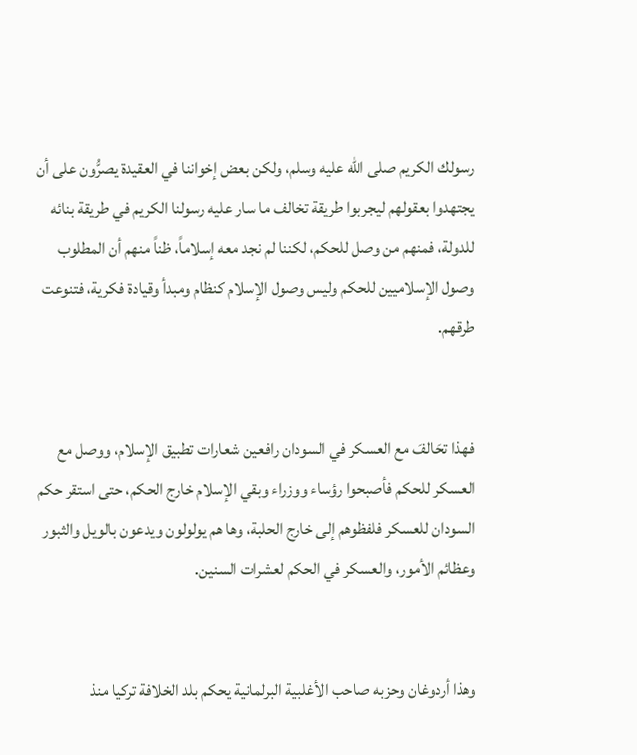رسولك الكريم صلى الله عليه وسلم، ولكن بعض إخواننا في العقيدة يصرُّون على أن يجتهدوا بعقولهم ليجربوا طريقة تخالف ما سار عليه رسولنا الكريم في طريقة بنائه للدولة، فمنهم من وصل للحكم، لكننا لم نجد معه إسلاماً، ظناً منهم أن المطلوب وصول الإسلاميين للحكم وليس وصول الإسلام كنظام ومبدأ وقيادة فكرية، فتنوعت طرقهم.


فهذا تحَالفَ مع العسكر في السودان رافعين شعارات تطبيق الإسلام، ووصل مع العسكر للحكم فأصبحوا رؤساء ووزراء وبقي الإسلام خارج الحكم، حتى استقر حكم السودان للعسكر فلفظوهم إلى خارج الحلبة، وها هم يولولون ويدعون بالويل والثبور وعظائم الأمور، والعسكر في الحكم لعشرات السنين.


وهذا أردوغان وحزبه صاحب الأغلبية البرلمانية يحكم بلد الخلافة تركيا منذ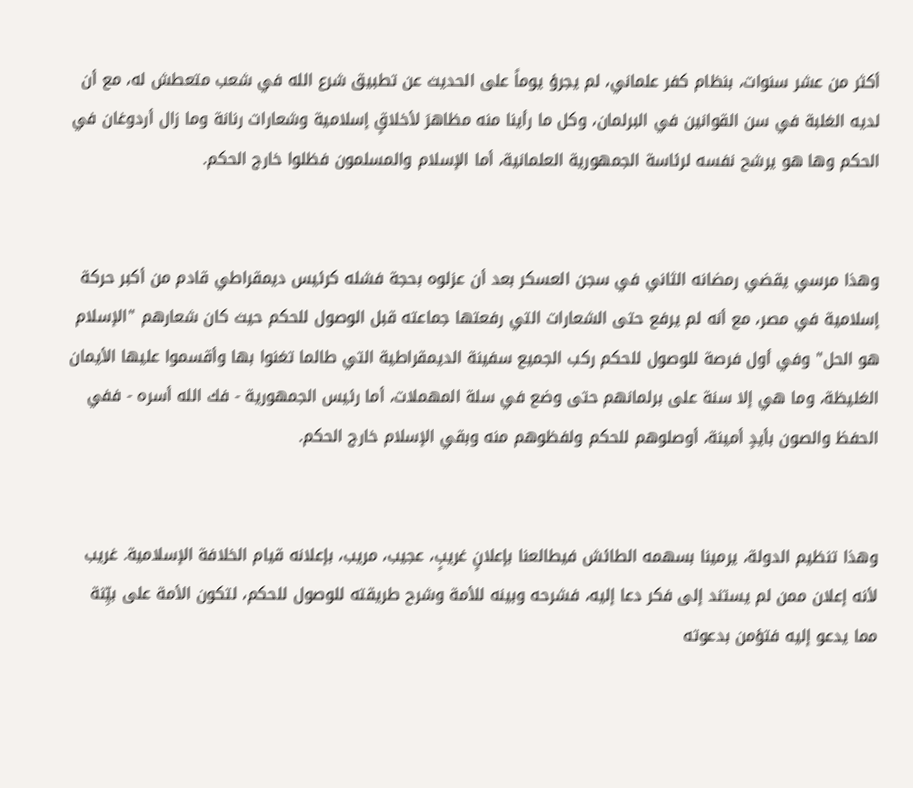أكثر من عشر سنوات، بنظام كفر علماني، لم يجرؤ يوماً على الحديث عن تطبيق شرع الله في شعب متعطش له، مع أن لديه الغلبة في سن القوانين في البرلمان، وكل ما رأينا منه مظاهرَ لأخلاقٍ إسلامية وشعارات رنانة وما زال أردوغان في الحكم وها هو يرشح نفسه لرئاسة الجمهورية العلمانية، أما الإسلام والمسلمون فظلوا خارج الحكم.


وهذا مرسي يقضي رمضانه الثاني في سجن العسكر بعد أن عزلوه بحجة فشله كرئيس ديمقراطي قادم من أكبر حركة إسلامية في مصر، مع أنه لم يرفع حتى الشعارات التي رفعتها جماعته قبل الوصول للحكم حيث كان شعارهم "الإسلام هو الحل" وفي أول فرصة للوصول للحكم ركب الجميع سفينة الديمقراطية التي طالما تغنوا بها وأقسموا عليها الأيمان الغليظة، وما هي إلا سنة على برلمانهم حتى وضع في سلة المهملات، أما رئيس الجمهورية - فك الله أسره - ففي الحفظ والصون بأيدٍ أمينة، أوصلوهم للحكم ولفظوهم منه وبقي الإسلام خارج الحكم.


وهذا تنظيم الدولة، يرمينا بسهمه الطائش فيطالعنا بإعلانٍ غريبٍ، عجيب، مريب، بإعلانه قيام الخلافة الإسلامية. غريب لأنه إعلان ممن لم يستند إلى فكر دعا إليه، فشرحه وبينه للأمة وشرح طريقته للوصول للحكم، لتكون الأمة على بيِّنة مما يدعو إليه فتؤمن بدعوته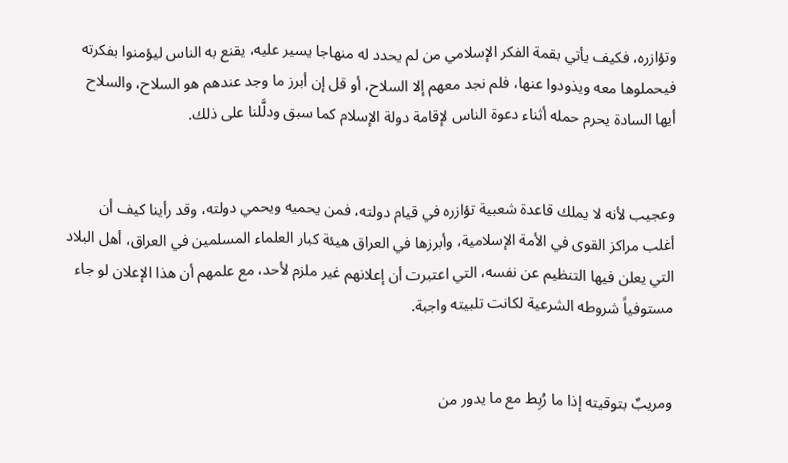وتؤازره، فكيف يأتي بقمة الفكر الإسلامي من لم يحدد له منهاجا يسير عليه، يقنع به الناس ليؤمنوا بفكرته فيحملوها معه ويذودوا عنها، فلم نجد معهم إلا السلاح، أو قل إن أبرز ما وجد عندهم هو السلاح، والسلاح أيها السادة يحرم حمله أثناء دعوة الناس لإقامة دولة الإسلام كما سبق ودلَّلنا على ذلك.


وعجيب لأنه لا يملك قاعدة شعبية تؤازره في قيام دولته، فمن يحميه ويحمي دولته، وقد رأينا كيف أن أغلب مراكز القوى في الأمة الإسلامية، وأبرزها في العراق هيئة كبار العلماء المسلمين في العراق، أهل البلاد التي يعلن فيها التنظيم عن نفسه، التي اعتبرت أن إعلانهم غير ملزم لأحد، مع علمهم أن هذا الإعلان لو جاء مستوفياً شروطه الشرعية لكانت تلبيته واجبة.


ومريبٌ بتوقيته إذا ما رُبِط مع ما يدور من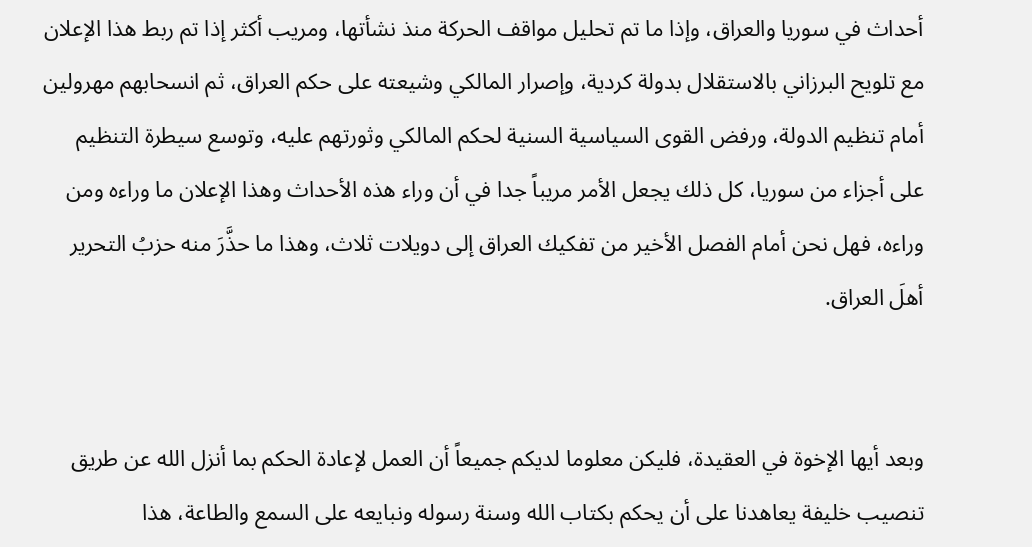أحداث في سوريا والعراق، وإذا ما تم تحليل مواقف الحركة منذ نشأتها، ومريب أكثر إذا تم ربط هذا الإعلان مع تلويح البرزاني بالاستقلال بدولة كردية، وإصرار المالكي وشيعته على حكم العراق، ثم انسحابهم مهرولين أمام تنظيم الدولة، ورفض القوى السياسية السنية لحكم المالكي وثورتهم عليه، وتوسع سيطرة التنظيم على أجزاء من سوريا، كل ذلك يجعل الأمر مريباً جدا في أن وراء هذه الأحداث وهذا الإعلان ما وراءه ومن وراءه، فهل نحن أمام الفصل الأخير من تفكيك العراق إلى دويلات ثلاث، وهذا ما حذَّرَ منه حزبُ التحرير أهلَ العراق.


وبعد أيها الإخوة في العقيدة، فليكن معلوما لديكم جميعاً أن العمل لإعادة الحكم بما أنزل الله عن طريق تنصيب خليفة يعاهدنا على أن يحكم بكتاب الله وسنة رسوله ونبايعه على السمع والطاعة، هذا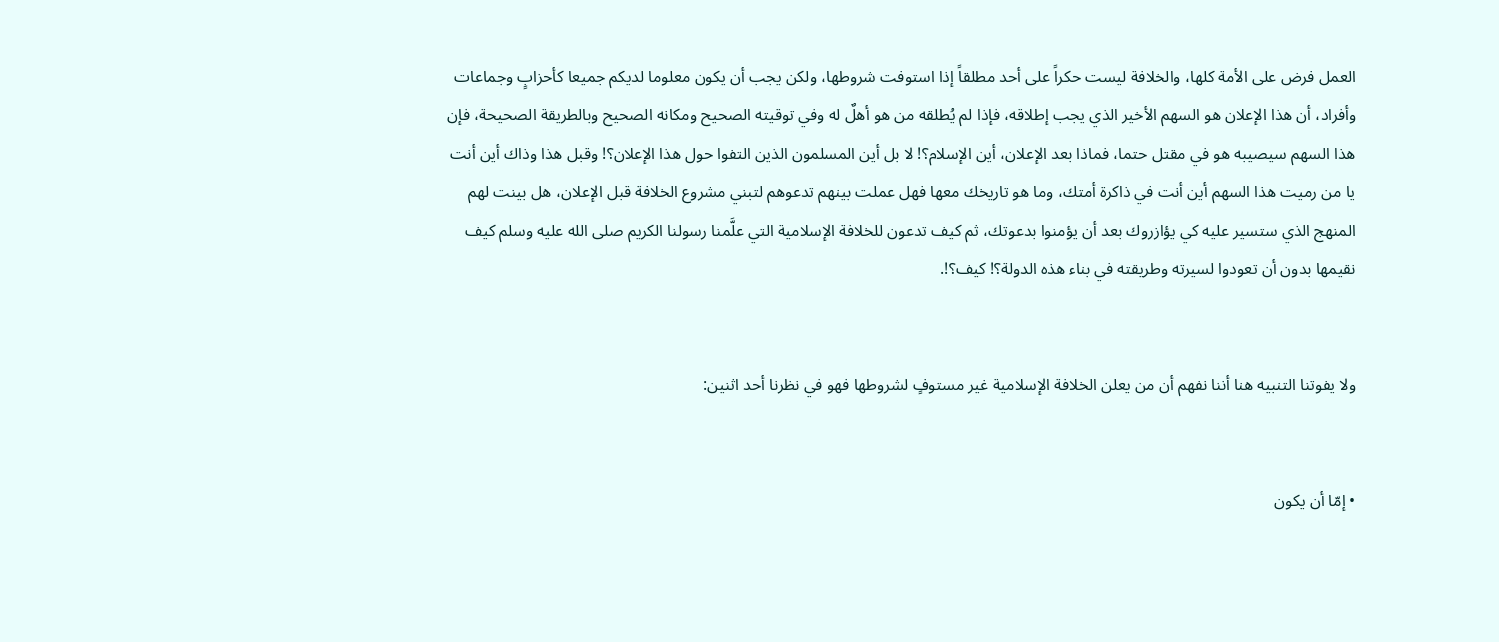العمل فرض على الأمة كلها، والخلافة ليست حكراً على أحد مطلقاً إذا استوفت شروطها، ولكن يجب أن يكون معلوما لديكم جميعا كأحزابٍ وجماعات وأفراد، أن هذا الإعلان هو السهم الأخير الذي يجب إطلاقه، فإذا لم يُطلقه من هو أهلٌ له وفي توقيته الصحيح ومكانه الصحيح وبالطريقة الصحيحة، فإن هذا السهم سيصيبه هو في مقتل حتما، فماذا بعد الإعلان، أين الإسلام؟! لا بل أين المسلمون الذين التفوا حول هذا الإعلان؟! وقبل هذا وذاك أين أنت يا من رميت هذا السهم أين أنت في ذاكرة أمتك، وما هو تاريخك معها فهل عملت بينهم تدعوهم لتبني مشروع الخلافة قبل الإعلان، هل بينت لهم المنهج الذي ستسير عليه كي يؤازروك بعد أن يؤمنوا بدعوتك، ثم كيف تدعون للخلافة الإسلامية التي علَّمنا رسولنا الكريم صلى الله عليه وسلم كيف نقيمها بدون أن تعودوا لسيرته وطريقته في بناء هذه الدولة؟! كيف؟!.


ولا يفوتنا التنبيه هنا أننا نفهم أن من يعلن الخلافة الإسلامية غير مستوفٍ لشروطها فهو في نظرنا أحد اثنين:


• إمّا أن يكون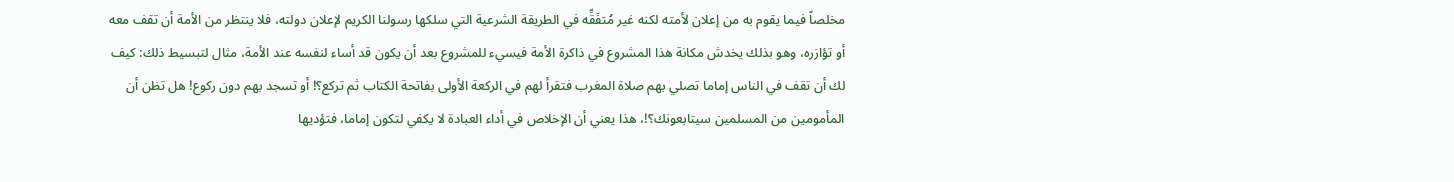مخلصاً فيما يقوم به من إعلان لأمته لكنه غير مُتفَقِّه في الطريقة الشرعية التي سلكها رسولنا الكريم لإعلان دولته، فلا ينتظر من الأمة أن تقف معه أو تؤازره، وهو بذلك يخدش مكانة هذا المشروع في ذاكرة الأمة فيسيء للمشروع بعد أن يكون قد أساء لنفسه عند الأمة، مثال لتبسيط ذلك: كيف لك أن تقف في الناس إماما تصلي بهم صلاة المغرب فتقرأ لهم في الركعة الأولى بفاتحة الكتاب ثم تركع؟! أو تسجد بهم دون ركوع! هل تظن أن المأمومين من المسلمين سيتابعونك؟!، هذا يعني أن الإخلاص في أداء العبادة لا يكفي لتكون إماما، فتؤديها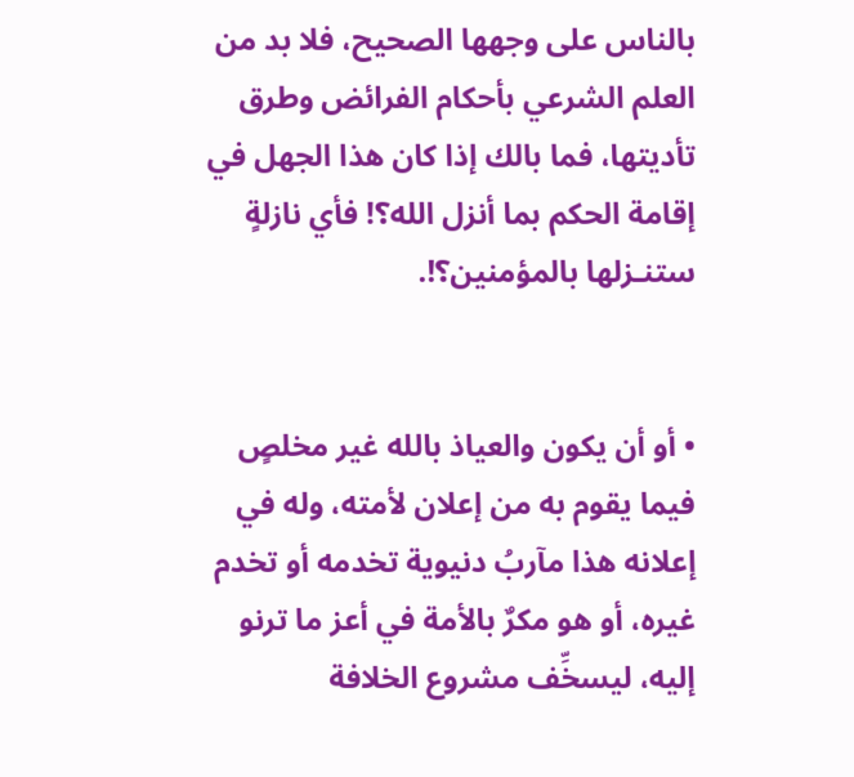بالناس على وجهها الصحيح، فلا بد من العلم الشرعي بأحكام الفرائض وطرق تأديتها، فما بالك إذا كان هذا الجهل في إقامة الحكم بما أنزل الله؟! فأي نازلةٍ ستنـزلها بالمؤمنين؟!.


• أو أن يكون والعياذ بالله غير مخلصٍ فيما يقوم به من إعلان لأمته، وله في إعلانه هذا مآربُ دنيوية تخدمه أو تخدم غيره، أو هو مكرٌ بالأمة في أعز ما ترنو إليه، ليسخِّف مشروع الخلافة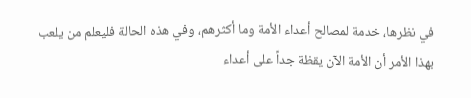في نظرها، خدمة لمصالح أعداء الأمة وما أكثرهم، وفي هذه الحالة فليعلم من يلعب بهذا الأمر أن الأمة الآن يقظة جداً على أعداء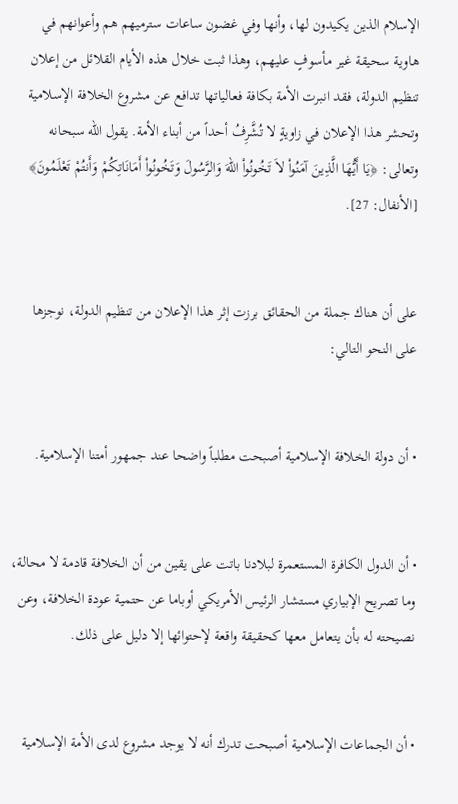الإسلام الذين يكيدون لها، وأنها وفي غضون ساعات سترميهم هم وأعوانهم في هاوية سحيقة غير مأسوفٍ عليهم، وهذا ثبت خلال هذه الأيام القلائل من إعلان تنظيم الدولة، فقد انبرت الأمة بكافة فعالياتها تدافع عن مشروع الخلافة الإسلامية وتحشر هذا الإعلان في زاويةٍ لا تُشَّرِفُ أحداً من أبناء الأمة. يقول الله سبحانه وتعالى: ﴿يَا أَيُّهَا الَّذِينَ آمَنُواْ لاَ تَخُونُواْ اللّهَ وَالرَّسُولَ وَتَخُونُواْ أَمَانَاتِكُمْ وَأَنتُمْ تَعْلَمُونَ﴾ [الأنفال: 27].


على أن هناك جملة من الحقائق برزت إثر هذا الإعلان من تنظيم الدولة، نوجزها على النحو التالي:


• أن دولة الخلافة الإسلامية أصبحت مطلباً واضحا عند جمهور أمتنا الإسلامية.


• أن الدول الكافرة المستعمرة لبلادنا باتت على يقين من أن الخلافة قادمة لا محالة، وما تصريح الإبياري مستشار الرئيس الأمريكي أوباما عن حتمية عودة الخلافة، وعن نصيحته له بأن يتعامل معها كحقيقة واقعة لإحتوائها إلا دليل على ذلك.


• أن الجماعات الإسلامية أصبحت تدرك أنه لا يوجد مشروع لدى الأمة الإسلامية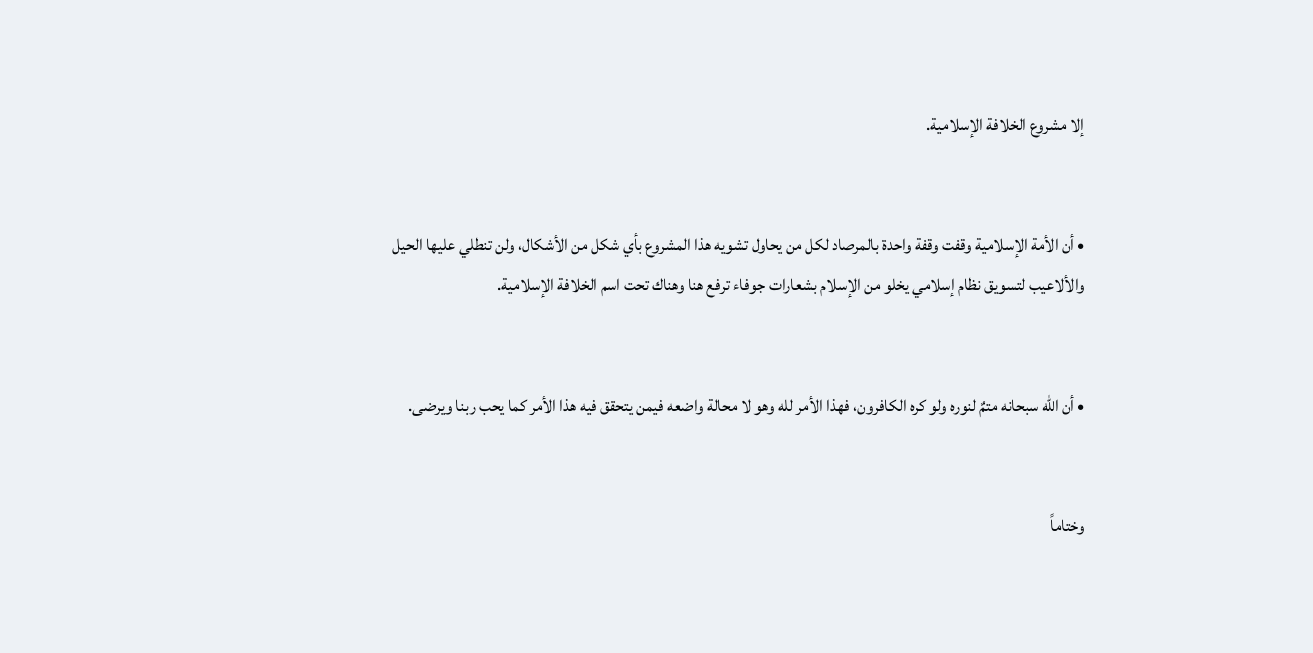إلا مشروع الخلافة الإسلامية.


• أن الأمة الإسلامية وقفت وقفة واحدة بالمرصاد لكل من يحاول تشويه هذا المشروع بأي شكل من الأشكال، ولن تنطلي عليها الحيل والألاعيب لتسويق نظام إسلامي يخلو من الإسلام بشعارات جوفاء ترفع هنا وهناك تحت اسم الخلافة الإسلامية.


• أن الله سبحانه متمٌ لنوره ولو كره الكافرون، فهذا الأمر لله وهو لا محالة واضعه فيمن يتحقق فيه هذا الأمر كما يحب ربنا ويرضى.


وختاماً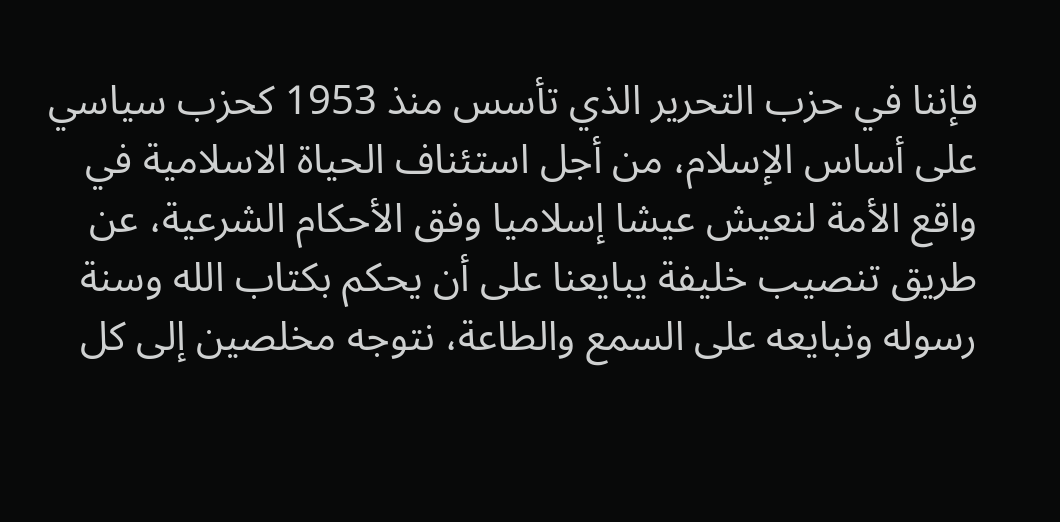فإننا في حزب التحرير الذي تأسس منذ 1953 كحزب سياسي على أساس الإسلام، من أجل استئناف الحياة الاسلامية في واقع الأمة لنعيش عيشا إسلاميا وفق الأحكام الشرعية، عن طريق تنصيب خليفة يبايعنا على أن يحكم بكتاب الله وسنة رسوله ونبايعه على السمع والطاعة، نتوجه مخلصين إلى كل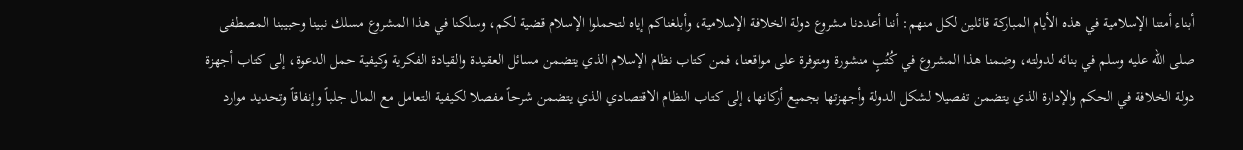أبناء أمتنا الإسلامية في هذه الأيام المباركة قائلين لكل منهم: أننا أعددنا مشروع دولة الخلافة الإسلامية، وأبلغناكم إياه لتحملوا الإسلام قضية لكم، وسلكنا في هذا المشروع مسلك نبينا وحبيبنا المصطفى صلى الله عليه وسلم في بنائه لدولته، وضمنا هذا المشروع في كُتُبٍ منشورة ومتوفرة على مواقعنا، فمن كتاب نظام الإسلام الذي يتضمن مسائل العقيدة والقيادة الفكرية وكيفية حمل الدعوة، إلى كتاب أجهزة دولة الخلافة في الحكم والإدارة الذي يتضمن تفصيلا لشكل الدولة وأجهزتها بجميع أركانها، إلى كتاب النظام الاقتصادي الذي يتضمن شرحاً مفصلا لكيفية التعامل مع المال جلباً وإنفاقاً وتحديد موارد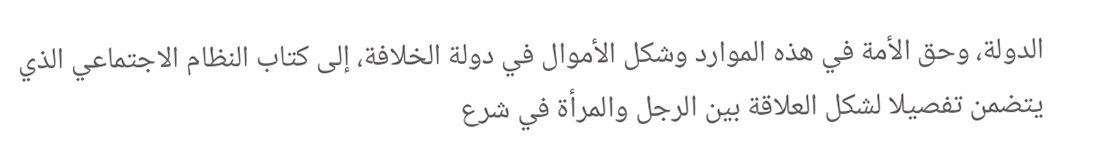الدولة، وحق الأمة في هذه الموارد وشكل الأموال في دولة الخلافة، إلى كتاب النظام الاجتماعي الذي يتضمن تفصيلا لشكل العلاقة بين الرجل والمرأة في شرع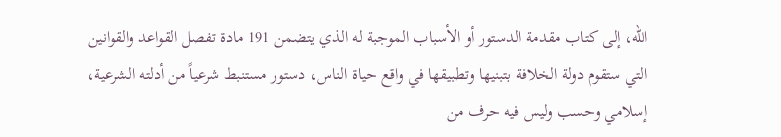الله، إلى كتاب مقدمة الدستور أو الأسباب الموجبة له الذي يتضمن 191 مادة تفصل القواعد والقوانين التي ستقوم دولة الخلافة بتبنيها وتطبيقها في واقع حياة الناس، دستور مستنبط شرعياً من أدلته الشرعية، إسلامي وحسب وليس فيه حرف من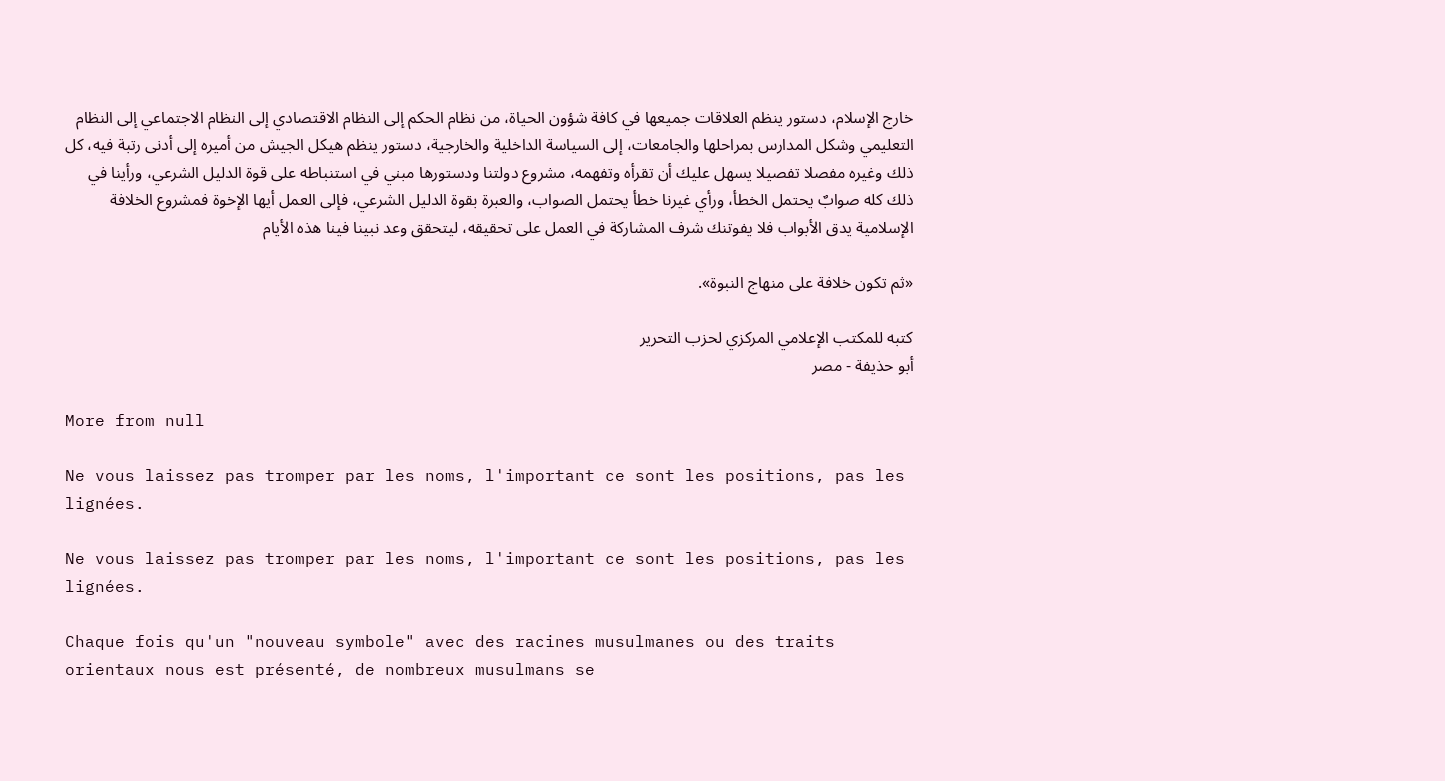خارج الإسلام، دستور ينظم العلاقات جميعها في كافة شؤون الحياة، من نظام الحكم إلى النظام الاقتصادي إلى النظام الاجتماعي إلى النظام التعليمي وشكل المدارس بمراحلها والجامعات، إلى السياسة الداخلية والخارجية، دستور ينظم هيكل الجيش من أميره إلى أدنى رتبة فيه، كل ذلك وغيره مفصلا تفصيلا يسهل عليك أن تقرأه وتفهمه، مشروع دولتنا ودستورها مبني في استنباطه على قوة الدليل الشرعي، ورأينا في ذلك كله صوابٌ يحتمل الخطأ، ورأي غيرنا خطأ يحتمل الصواب، والعبرة بقوة الدليل الشرعي، فإلى العمل أيها الإخوة فمشروع الخلافة الإسلامية يدق الأبواب فلا يفوتنك شرف المشاركة في العمل على تحقيقه، ليتحقق وعد نبينا فينا هذه الأيام

«ثم تكون خلافة على منهاج النبوة».

كتبه للمكتب الإعلامي المركزي لحزب التحرير
أبو حذيفة - مصر

More from null

Ne vous laissez pas tromper par les noms, l'important ce sont les positions, pas les lignées.

Ne vous laissez pas tromper par les noms, l'important ce sont les positions, pas les lignées.

Chaque fois qu'un "nouveau symbole" avec des racines musulmanes ou des traits orientaux nous est présenté, de nombreux musulmans se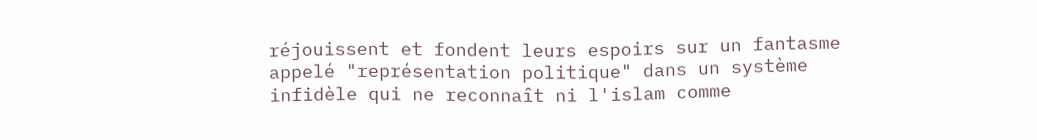réjouissent et fondent leurs espoirs sur un fantasme appelé "représentation politique" dans un système infidèle qui ne reconnaît ni l'islam comme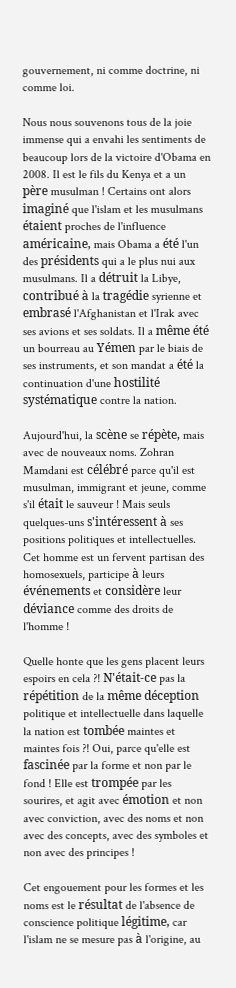gouvernement, ni comme doctrine, ni comme loi.

Nous nous souvenons tous de la joie immense qui a envahi les sentiments de beaucoup lors de la victoire d'Obama en 2008. Il est le fils du Kenya et a un père musulman ! Certains ont alors imaginé que l'islam et les musulmans étaient proches de l'influence américaine, mais Obama a été l'un des présidents qui a le plus nui aux musulmans. Il a détruit la Libye, contribué à la tragédie syrienne et embrasé l'Afghanistan et l'Irak avec ses avions et ses soldats. Il a même été un bourreau au Yémen par le biais de ses instruments, et son mandat a été la continuation d'une hostilité systématique contre la nation.

Aujourd'hui, la scène se répète, mais avec de nouveaux noms. Zohran Mamdani est célébré parce qu'il est musulman, immigrant et jeune, comme s'il était le sauveur ! Mais seuls quelques-uns s'intéressent à ses positions politiques et intellectuelles. Cet homme est un fervent partisan des homosexuels, participe à leurs événements et considère leur déviance comme des droits de l'homme !

Quelle honte que les gens placent leurs espoirs en cela ?! N'était-ce pas la répétition de la même déception politique et intellectuelle dans laquelle la nation est tombée maintes et maintes fois ?! Oui, parce qu'elle est fascinée par la forme et non par le fond ! Elle est trompée par les sourires, et agit avec émotion et non avec conviction, avec des noms et non avec des concepts, avec des symboles et non avec des principes !

Cet engouement pour les formes et les noms est le résultat de l'absence de conscience politique légitime, car l'islam ne se mesure pas à l'origine, au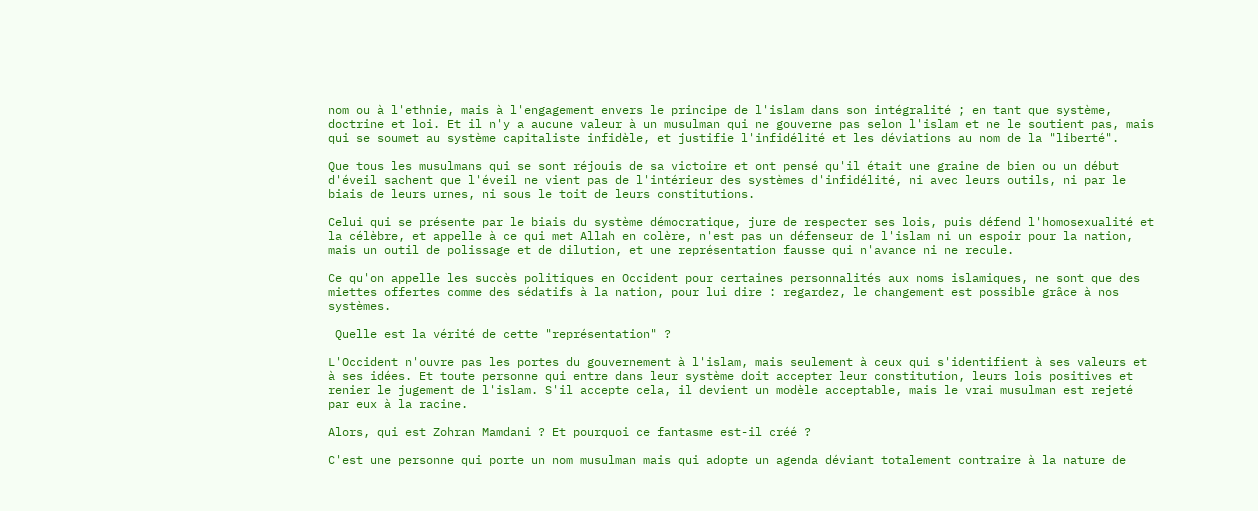nom ou à l'ethnie, mais à l'engagement envers le principe de l'islam dans son intégralité ; en tant que système, doctrine et loi. Et il n'y a aucune valeur à un musulman qui ne gouverne pas selon l'islam et ne le soutient pas, mais qui se soumet au système capitaliste infidèle, et justifie l'infidélité et les déviations au nom de la "liberté".

Que tous les musulmans qui se sont réjouis de sa victoire et ont pensé qu'il était une graine de bien ou un début d'éveil sachent que l'éveil ne vient pas de l'intérieur des systèmes d'infidélité, ni avec leurs outils, ni par le biais de leurs urnes, ni sous le toit de leurs constitutions.

Celui qui se présente par le biais du système démocratique, jure de respecter ses lois, puis défend l'homosexualité et la célèbre, et appelle à ce qui met Allah en colère, n'est pas un défenseur de l'islam ni un espoir pour la nation, mais un outil de polissage et de dilution, et une représentation fausse qui n'avance ni ne recule.

Ce qu'on appelle les succès politiques en Occident pour certaines personnalités aux noms islamiques, ne sont que des miettes offertes comme des sédatifs à la nation, pour lui dire : regardez, le changement est possible grâce à nos systèmes.

 Quelle est la vérité de cette "représentation" ?

L'Occident n'ouvre pas les portes du gouvernement à l'islam, mais seulement à ceux qui s'identifient à ses valeurs et à ses idées. Et toute personne qui entre dans leur système doit accepter leur constitution, leurs lois positives et renier le jugement de l'islam. S'il accepte cela, il devient un modèle acceptable, mais le vrai musulman est rejeté par eux à la racine.

Alors, qui est Zohran Mamdani ? Et pourquoi ce fantasme est-il créé ?

C'est une personne qui porte un nom musulman mais qui adopte un agenda déviant totalement contraire à la nature de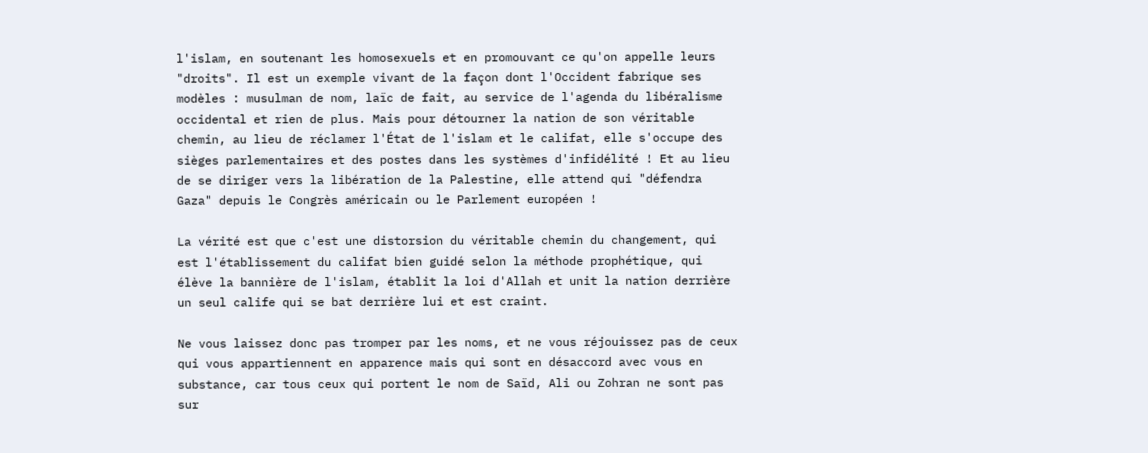l'islam, en soutenant les homosexuels et en promouvant ce qu'on appelle leurs "droits". Il est un exemple vivant de la façon dont l'Occident fabrique ses modèles : musulman de nom, laïc de fait, au service de l'agenda du libéralisme occidental et rien de plus. Mais pour détourner la nation de son véritable chemin, au lieu de réclamer l'État de l'islam et le califat, elle s'occupe des sièges parlementaires et des postes dans les systèmes d'infidélité ! Et au lieu de se diriger vers la libération de la Palestine, elle attend qui "défendra Gaza" depuis le Congrès américain ou le Parlement européen !

La vérité est que c'est une distorsion du véritable chemin du changement, qui est l'établissement du califat bien guidé selon la méthode prophétique, qui élève la bannière de l'islam, établit la loi d'Allah et unit la nation derrière un seul calife qui se bat derrière lui et est craint.

Ne vous laissez donc pas tromper par les noms, et ne vous réjouissez pas de ceux qui vous appartiennent en apparence mais qui sont en désaccord avec vous en substance, car tous ceux qui portent le nom de Saïd, Ali ou Zohran ne sont pas sur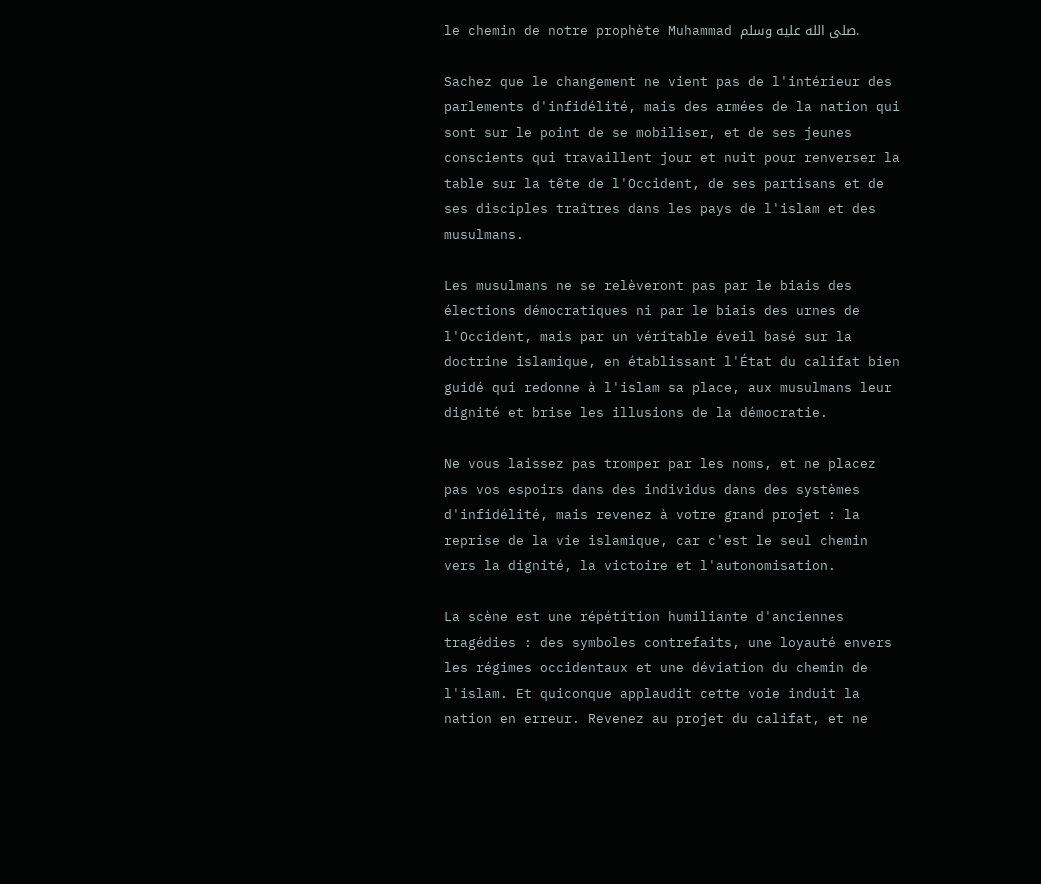le chemin de notre prophète Muhammad صلى الله عليه وسلم.

Sachez que le changement ne vient pas de l'intérieur des parlements d'infidélité, mais des armées de la nation qui sont sur le point de se mobiliser, et de ses jeunes conscients qui travaillent jour et nuit pour renverser la table sur la tête de l'Occident, de ses partisans et de ses disciples traîtres dans les pays de l'islam et des musulmans.

Les musulmans ne se relèveront pas par le biais des élections démocratiques ni par le biais des urnes de l'Occident, mais par un véritable éveil basé sur la doctrine islamique, en établissant l'État du califat bien guidé qui redonne à l'islam sa place, aux musulmans leur dignité et brise les illusions de la démocratie.

Ne vous laissez pas tromper par les noms, et ne placez pas vos espoirs dans des individus dans des systèmes d'infidélité, mais revenez à votre grand projet : la reprise de la vie islamique, car c'est le seul chemin vers la dignité, la victoire et l'autonomisation.

La scène est une répétition humiliante d'anciennes tragédies : des symboles contrefaits, une loyauté envers les régimes occidentaux et une déviation du chemin de l'islam. Et quiconque applaudit cette voie induit la nation en erreur. Revenez au projet du califat, et ne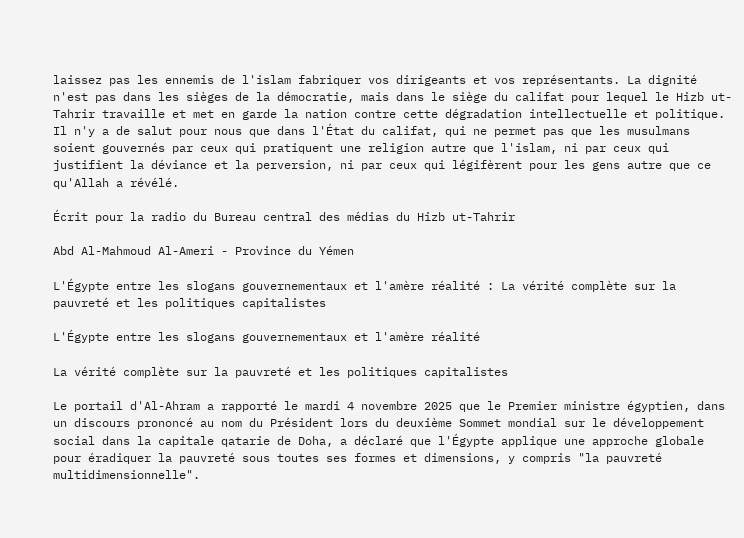laissez pas les ennemis de l'islam fabriquer vos dirigeants et vos représentants. La dignité n'est pas dans les sièges de la démocratie, mais dans le siège du califat pour lequel le Hizb ut-Tahrir travaille et met en garde la nation contre cette dégradation intellectuelle et politique. Il n'y a de salut pour nous que dans l'État du califat, qui ne permet pas que les musulmans soient gouvernés par ceux qui pratiquent une religion autre que l'islam, ni par ceux qui justifient la déviance et la perversion, ni par ceux qui légifèrent pour les gens autre que ce qu'Allah a révélé.

Écrit pour la radio du Bureau central des médias du Hizb ut-Tahrir

Abd Al-Mahmoud Al-Ameri - Province du Yémen

L'Égypte entre les slogans gouvernementaux et l'amère réalité : La vérité complète sur la pauvreté et les politiques capitalistes

L'Égypte entre les slogans gouvernementaux et l'amère réalité

La vérité complète sur la pauvreté et les politiques capitalistes

Le portail d'Al-Ahram a rapporté le mardi 4 novembre 2025 que le Premier ministre égyptien, dans un discours prononcé au nom du Président lors du deuxième Sommet mondial sur le développement social dans la capitale qatarie de Doha, a déclaré que l'Égypte applique une approche globale pour éradiquer la pauvreté sous toutes ses formes et dimensions, y compris "la pauvreté multidimensionnelle".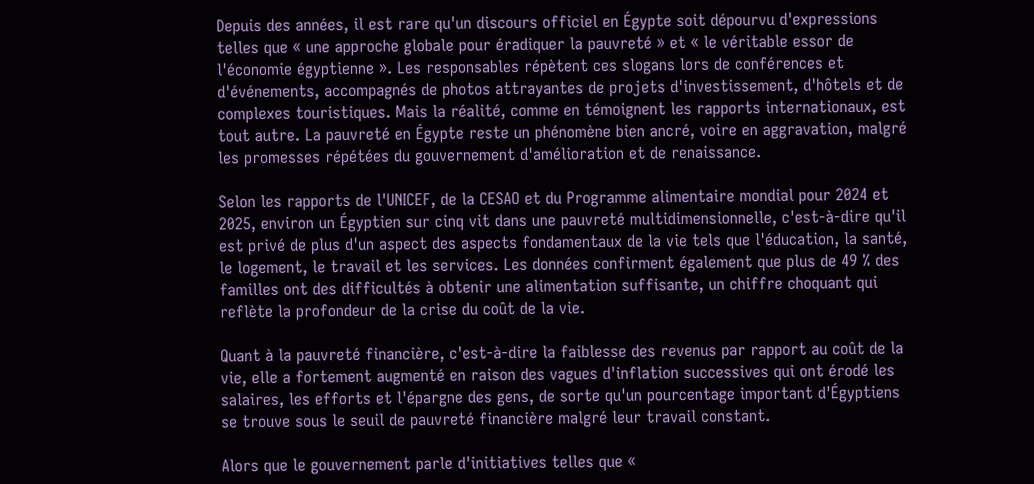Depuis des années, il est rare qu'un discours officiel en Égypte soit dépourvu d'expressions telles que « une approche globale pour éradiquer la pauvreté » et « le véritable essor de l'économie égyptienne ». Les responsables répètent ces slogans lors de conférences et d'événements, accompagnés de photos attrayantes de projets d'investissement, d'hôtels et de complexes touristiques. Mais la réalité, comme en témoignent les rapports internationaux, est tout autre. La pauvreté en Égypte reste un phénomène bien ancré, voire en aggravation, malgré les promesses répétées du gouvernement d'amélioration et de renaissance.

Selon les rapports de l'UNICEF, de la CESAO et du Programme alimentaire mondial pour 2024 et 2025, environ un Égyptien sur cinq vit dans une pauvreté multidimensionnelle, c'est-à-dire qu'il est privé de plus d'un aspect des aspects fondamentaux de la vie tels que l'éducation, la santé, le logement, le travail et les services. Les données confirment également que plus de 49 % des familles ont des difficultés à obtenir une alimentation suffisante, un chiffre choquant qui reflète la profondeur de la crise du coût de la vie.

Quant à la pauvreté financière, c'est-à-dire la faiblesse des revenus par rapport au coût de la vie, elle a fortement augmenté en raison des vagues d'inflation successives qui ont érodé les salaires, les efforts et l'épargne des gens, de sorte qu'un pourcentage important d'Égyptiens se trouve sous le seuil de pauvreté financière malgré leur travail constant.

Alors que le gouvernement parle d'initiatives telles que «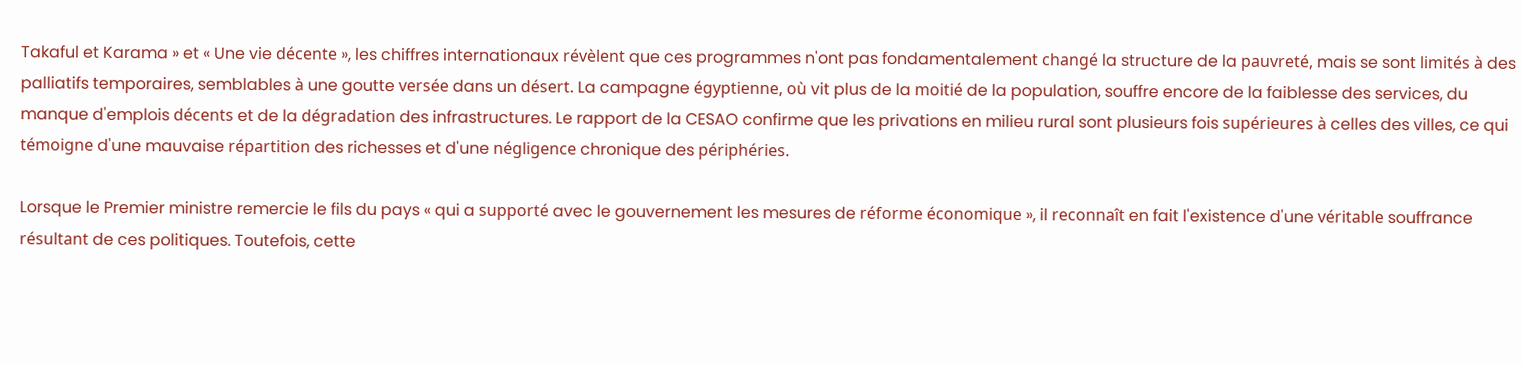Takaful et Karama » et « Une vie décente », les chiffres internationaux révèlent que ces programmes n'ont pas fondamentalement changé la structure de la pauvreté, mais se sont limités à des palliatifs temporaires, semblables à une goutte versée dans un désert. La campagne égyptienne, où vit plus de la moitié de la population, souffre encore de la faiblesse des services, du manque d'emplois décents et de la dégradation des infrastructures. Le rapport de la CESAO confirme que les privations en milieu rural sont plusieurs fois supérieures à celles des villes, ce qui témoigne d'une mauvaise répartition des richesses et d'une négligence chronique des périphéries.

Lorsque le Premier ministre remercie le fils du pays « qui a supporté avec le gouvernement les mesures de réforme économique », il reconnaît en fait l'existence d'une véritable souffrance résultant de ces politiques. Toutefois, cette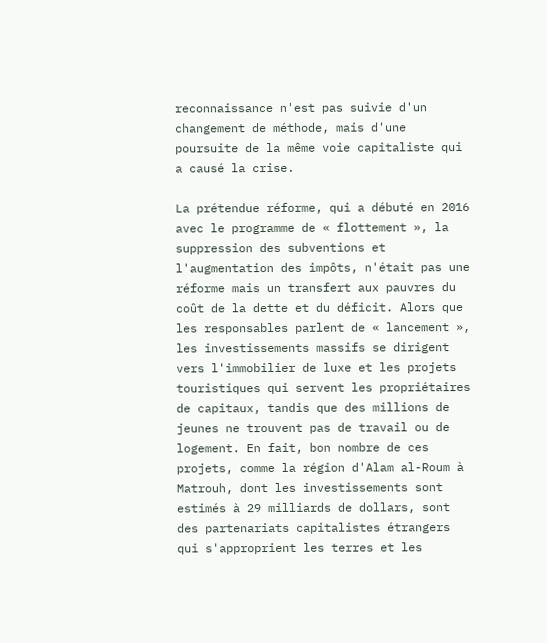reconnaissance n'est pas suivie d'un changement de méthode, mais d'une poursuite de la même voie capitaliste qui a causé la crise.

La prétendue réforme, qui a débuté en 2016 avec le programme de « flottement », la suppression des subventions et l'augmentation des impôts, n'était pas une réforme mais un transfert aux pauvres du coût de la dette et du déficit. Alors que les responsables parlent de « lancement », les investissements massifs se dirigent vers l'immobilier de luxe et les projets touristiques qui servent les propriétaires de capitaux, tandis que des millions de jeunes ne trouvent pas de travail ou de logement. En fait, bon nombre de ces projets, comme la région d'Alam al-Roum à Matrouh, dont les investissements sont estimés à 29 milliards de dollars, sont des partenariats capitalistes étrangers qui s'approprient les terres et les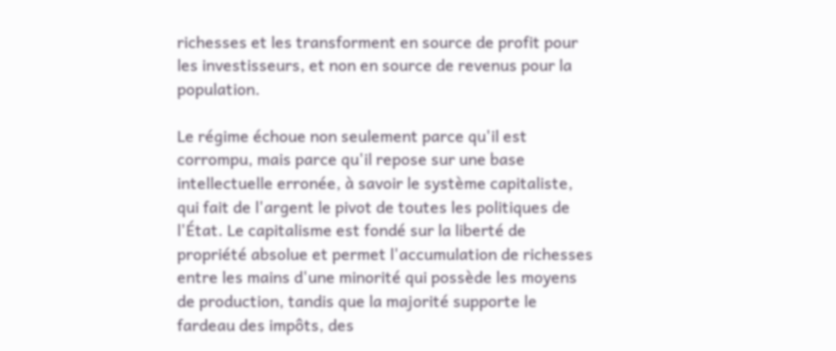richesses et les transforment en source de profit pour les investisseurs, et non en source de revenus pour la population.

Le régime échoue non seulement parce qu'il est corrompu, mais parce qu'il repose sur une base intellectuelle erronée, à savoir le système capitaliste, qui fait de l'argent le pivot de toutes les politiques de l'État. Le capitalisme est fondé sur la liberté de propriété absolue et permet l'accumulation de richesses entre les mains d'une minorité qui possède les moyens de production, tandis que la majorité supporte le fardeau des impôts, des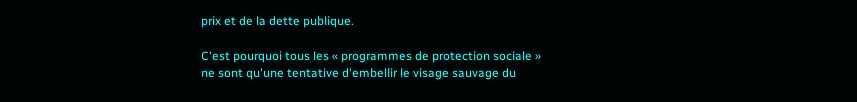prix et de la dette publique.

C'est pourquoi tous les « programmes de protection sociale » ne sont qu'une tentative d'embellir le visage sauvage du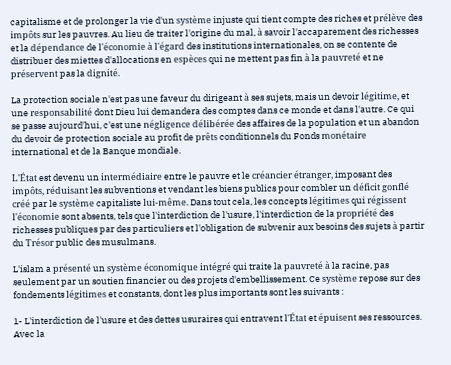capitalisme et de prolonger la vie d'un système injuste qui tient compte des riches et prélève des impôts sur les pauvres. Au lieu de traiter l'origine du mal, à savoir l'accaparement des richesses et la dépendance de l'économie à l'égard des institutions internationales, on se contente de distribuer des miettes d'allocations en espèces qui ne mettent pas fin à la pauvreté et ne préservent pas la dignité.

La protection sociale n'est pas une faveur du dirigeant à ses sujets, mais un devoir légitime, et une responsabilité dont Dieu lui demandera des comptes dans ce monde et dans l'autre. Ce qui se passe aujourd'hui, c'est une négligence délibérée des affaires de la population et un abandon du devoir de protection sociale au profit de prêts conditionnels du Fonds monétaire international et de la Banque mondiale.

L'État est devenu un intermédiaire entre le pauvre et le créancier étranger, imposant des impôts, réduisant les subventions et vendant les biens publics pour combler un déficit gonflé créé par le système capitaliste lui-même. Dans tout cela, les concepts légitimes qui régissent l'économie sont absents, tels que l'interdiction de l'usure, l'interdiction de la propriété des richesses publiques par des particuliers et l'obligation de subvenir aux besoins des sujets à partir du Trésor public des musulmans.

L'islam a présenté un système économique intégré qui traite la pauvreté à la racine, pas seulement par un soutien financier ou des projets d'embellissement. Ce système repose sur des fondements légitimes et constants, dont les plus importants sont les suivants :

1- L'interdiction de l'usure et des dettes usuraires qui entravent l'État et épuisent ses ressources. Avec la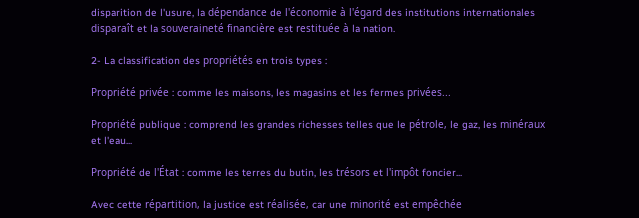disparition de l'usure, la dépendance de l'économie à l'égard des institutions internationales disparaît et la souveraineté financière est restituée à la nation.

2- La classification des propriétés en trois types :

Propriété privée : comme les maisons, les magasins et les fermes privées...

Propriété publique : comprend les grandes richesses telles que le pétrole, le gaz, les minéraux et l'eau...

Propriété de l'État : comme les terres du butin, les trésors et l'impôt foncier...

Avec cette répartition, la justice est réalisée, car une minorité est empêchée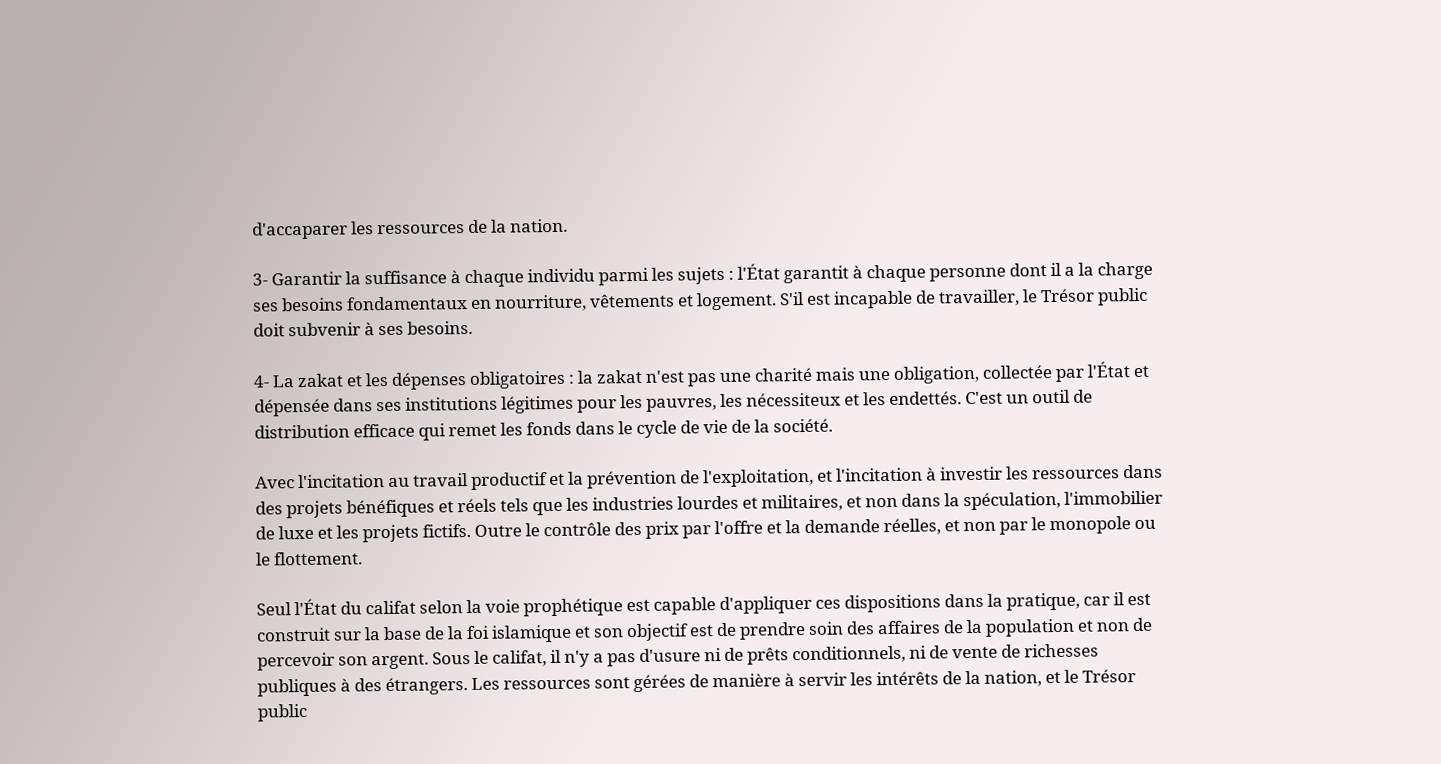d'accaparer les ressources de la nation.

3- Garantir la suffisance à chaque individu parmi les sujets : l'État garantit à chaque personne dont il a la charge ses besoins fondamentaux en nourriture, vêtements et logement. S'il est incapable de travailler, le Trésor public doit subvenir à ses besoins.

4- La zakat et les dépenses obligatoires : la zakat n'est pas une charité mais une obligation, collectée par l'État et dépensée dans ses institutions légitimes pour les pauvres, les nécessiteux et les endettés. C'est un outil de distribution efficace qui remet les fonds dans le cycle de vie de la société.

Avec l'incitation au travail productif et la prévention de l'exploitation, et l'incitation à investir les ressources dans des projets bénéfiques et réels tels que les industries lourdes et militaires, et non dans la spéculation, l'immobilier de luxe et les projets fictifs. Outre le contrôle des prix par l'offre et la demande réelles, et non par le monopole ou le flottement.

Seul l'État du califat selon la voie prophétique est capable d'appliquer ces dispositions dans la pratique, car il est construit sur la base de la foi islamique et son objectif est de prendre soin des affaires de la population et non de percevoir son argent. Sous le califat, il n'y a pas d'usure ni de prêts conditionnels, ni de vente de richesses publiques à des étrangers. Les ressources sont gérées de manière à servir les intérêts de la nation, et le Trésor public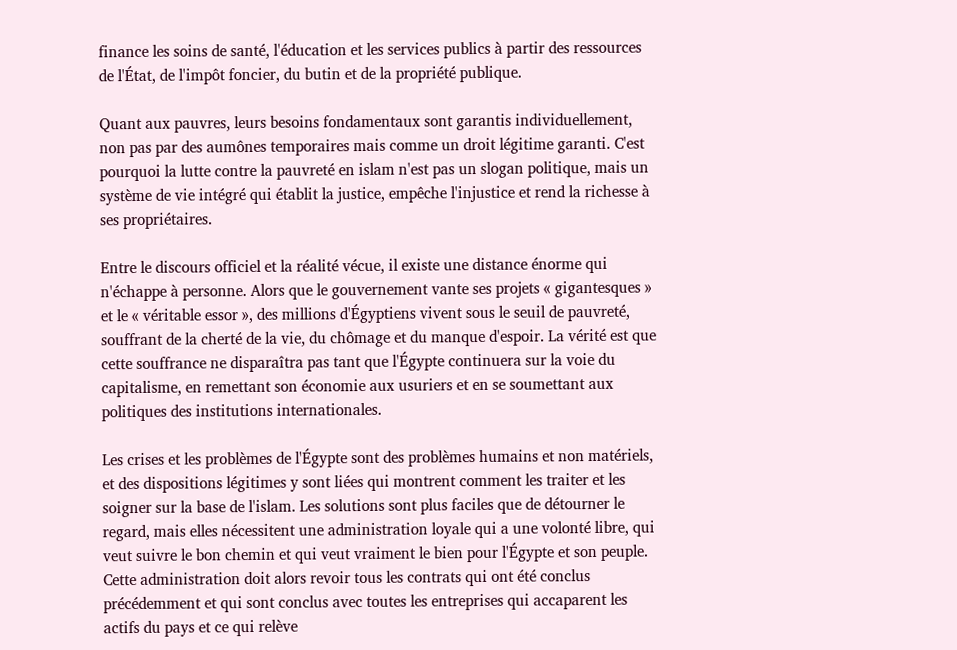finance les soins de santé, l'éducation et les services publics à partir des ressources de l'État, de l'impôt foncier, du butin et de la propriété publique.

Quant aux pauvres, leurs besoins fondamentaux sont garantis individuellement, non pas par des aumônes temporaires mais comme un droit légitime garanti. C'est pourquoi la lutte contre la pauvreté en islam n'est pas un slogan politique, mais un système de vie intégré qui établit la justice, empêche l'injustice et rend la richesse à ses propriétaires.

Entre le discours officiel et la réalité vécue, il existe une distance énorme qui n'échappe à personne. Alors que le gouvernement vante ses projets « gigantesques » et le « véritable essor », des millions d'Égyptiens vivent sous le seuil de pauvreté, souffrant de la cherté de la vie, du chômage et du manque d'espoir. La vérité est que cette souffrance ne disparaîtra pas tant que l'Égypte continuera sur la voie du capitalisme, en remettant son économie aux usuriers et en se soumettant aux politiques des institutions internationales.

Les crises et les problèmes de l'Égypte sont des problèmes humains et non matériels, et des dispositions légitimes y sont liées qui montrent comment les traiter et les soigner sur la base de l'islam. Les solutions sont plus faciles que de détourner le regard, mais elles nécessitent une administration loyale qui a une volonté libre, qui veut suivre le bon chemin et qui veut vraiment le bien pour l'Égypte et son peuple. Cette administration doit alors revoir tous les contrats qui ont été conclus précédemment et qui sont conclus avec toutes les entreprises qui accaparent les actifs du pays et ce qui relève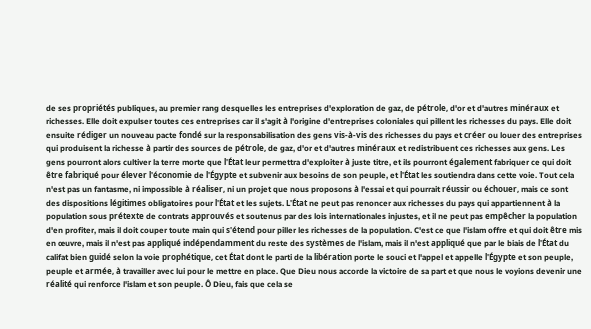de ses propriétés publiques, au premier rang desquelles les entreprises d'exploration de gaz, de pétrole, d'or et d'autres minéraux et richesses. Elle doit expulser toutes ces entreprises car il s'agit à l'origine d'entreprises coloniales qui pillent les richesses du pays. Elle doit ensuite rédiger un nouveau pacte fondé sur la responsabilisation des gens vis-à-vis des richesses du pays et créer ou louer des entreprises qui produisent la richesse à partir des sources de pétrole, de gaz, d'or et d'autres minéraux et redistribuent ces richesses aux gens. Les gens pourront alors cultiver la terre morte que l'État leur permettra d'exploiter à juste titre, et ils pourront également fabriquer ce qui doit être fabriqué pour élever l'économie de l'Égypte et subvenir aux besoins de son peuple, et l'État les soutiendra dans cette voie. Tout cela n'est pas un fantasme, ni impossible à réaliser, ni un projet que nous proposons à l'essai et qui pourrait réussir ou échouer, mais ce sont des dispositions légitimes obligatoires pour l'État et les sujets. L'État ne peut pas renoncer aux richesses du pays qui appartiennent à la population sous prétexte de contrats approuvés et soutenus par des lois internationales injustes, et il ne peut pas empêcher la population d'en profiter, mais il doit couper toute main qui s'étend pour piller les richesses de la population. C'est ce que l'islam offre et qui doit être mis en œuvre, mais il n'est pas appliqué indépendamment du reste des systèmes de l'islam, mais il n'est appliqué que par le biais de l'État du califat bien guidé selon la voie prophétique, cet État dont le parti de la libération porte le souci et l'appel et appelle l'Égypte et son peuple, peuple et armée, à travailler avec lui pour le mettre en place. Que Dieu nous accorde la victoire de sa part et que nous le voyions devenir une réalité qui renforce l'islam et son peuple. Ô Dieu, fais que cela se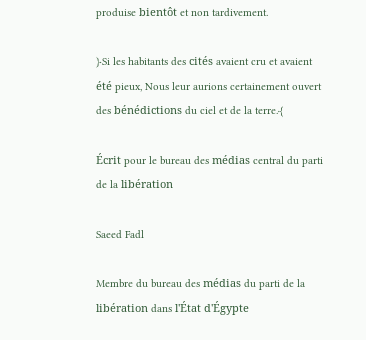produise bientôt et non tardivement.

﴿Si les habitants des cités avaient cru et avaient été pieux, Nous leur aurions certainement ouvert des bénédictions du ciel et de la terre.﴾

Écrit pour le bureau des médias central du parti de la libération

Saeed Fadl

Membre du bureau des médias du parti de la libération dans l'État d'Égypte